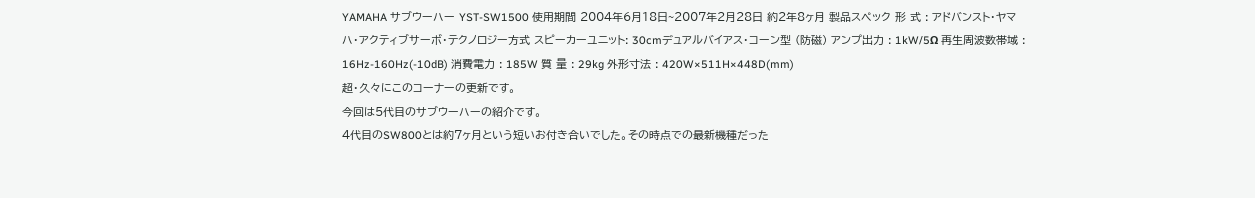YAMAHA サブウーハー YST-SW1500 使用期間 2004年6月18日~2007年2月28日 約2年8ヶ月 製品スペック 形 式 : アドバンスト・ヤマハ・アクティブサーボ・テクノロジー方式 スピーカーユニット: 30cmデュアルバイアス・コーン型 (防磁) アンプ出力 : 1kW/5Ω 再生周波数帯域 : 16Hz-160Hz(-10dB) 消費電力 : 185W 質 量 : 29kg 外形寸法 : 420W×511H×448D(mm)
超・久々にこのコーナーの更新です。
今回は5代目のサブウーハーの紹介です。
4代目のSW800とは約7ヶ月という短いお付き合いでした。その時点での最新機種だった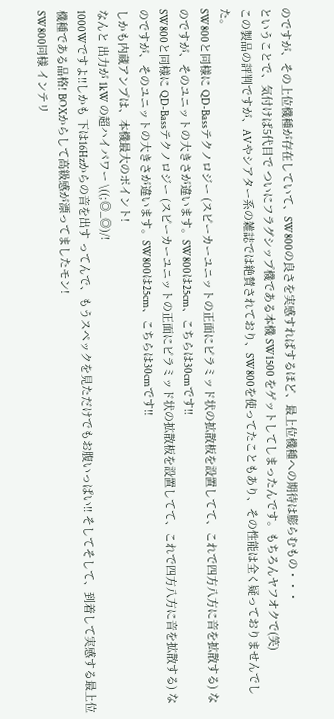のですが、その上位機種が存在していて、SW800の良さを実感すればするほど、最上位機種への期待は膨らむもの・・・
ということで、気付けば5代目で ついにフラグシップ機である本機 SW1500 をゲットしてしまったんです。もちろんヤフオクで(笑)
この製品の評判ですが、AVやシアター系の雑誌では絶賛されており、SW800を使ってたこともあり、その性能は全く疑っておりませんでした。
SW800と同様に QD-Bassテクノロジー (スピーカーユニットの正面にピラミッド状の拡散板を設置してて、これで四方八方に音を拡散する) なのですが、そのユニットの大きさが違います。SW800は25cm、こちらは30cmです!!
SW800と同様に QD-Bassテクノロジー (スピーカーユニットの正面にピラミッド状の拡散板を設置してて、これで四方八方に音を拡散する) なのですが、そのユニットの大きさが違います。SW800は25cm、こちらは30cmです!!
しかも内蔵アンプは、本機最大のポイント!
なんと 出力が 1kW の超ハイパワー \((;◎_◎)/!
1000Wですよ!!しかも 下は16Hzからの音を出す ってんで、もうスペックを見ただけでもお腹いっぱい!! そしてそして、到着して実感する最上位機種である品格! BOXからして高級感が漂ってましたモン!
SW800同様 インテリ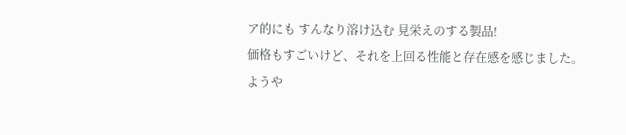ア的にも すんなり溶け込む 見栄えのする製品!
価格もすごいけど、それを上回る性能と存在感を感じました。
ようや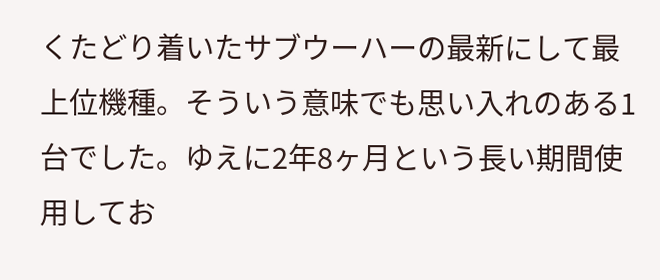くたどり着いたサブウーハーの最新にして最上位機種。そういう意味でも思い入れのある1台でした。ゆえに2年8ヶ月という長い期間使用してお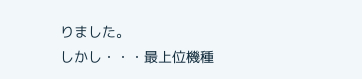りました。
しかし・・・最上位機種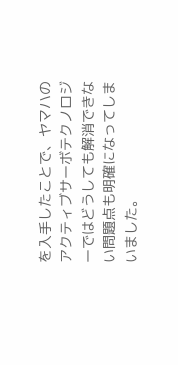を入手したことで、ヤマハのアクティブサーボテクノロジーではどうしても解消できない問題点も明確になってしまいました。